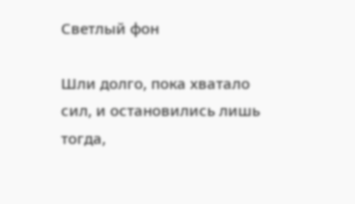Светлый фон

Шли долго, пока хватало сил, и остановились лишь тогда,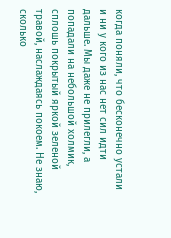когда поняли, что бесконечно устали и ни у кого из нас нет сил идти дальше. Мы даже не прилегли, а попадали на небольшой холмик, сплошь покрытый яркой зеленой травой, наслаждаясь покоем. Не знаю, сколько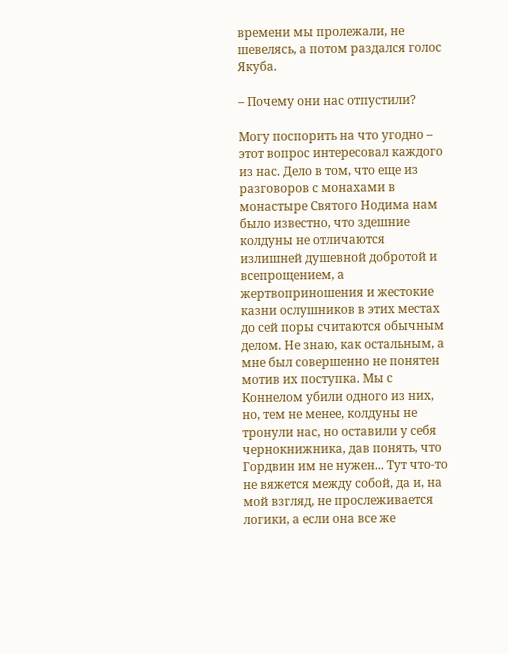времени мы пролежали, не шевелясь, а потом раздался голос Якуба.

– Почему они нас отпустили?

Могу поспорить на что угодно – этот вопрос интересовал каждого из нас. Дело в том, что еще из разговоров с монахами в монастыре Святого Нодима нам было известно, что здешние колдуны не отличаются излишней душевной добротой и всепрощением, а жертвоприношения и жестокие казни ослушников в этих местах до сей поры считаются обычным делом. Не знаю, как остальным, а мне был совершенно не понятен мотив их поступка. Мы с Коннелом убили одного из них, но, тем не менее, колдуны не тронули нас, но оставили у себя чернокнижника, дав понять, что Гордвин им не нужен... Тут что-то не вяжется между собой, да и, на мой взгляд, не прослеживается логики, а если она все же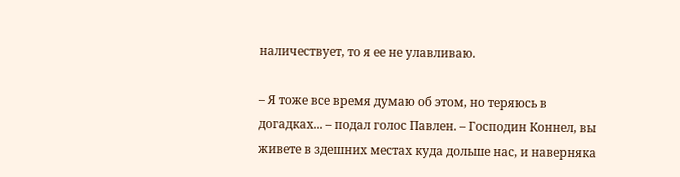наличествует, то я ее не улавливаю.

– Я тоже все время думаю об этом, но теряюсь в догадках... – подал голос Павлен. – Господин Коннел, вы живете в здешних местах куда дольше нас, и наверняка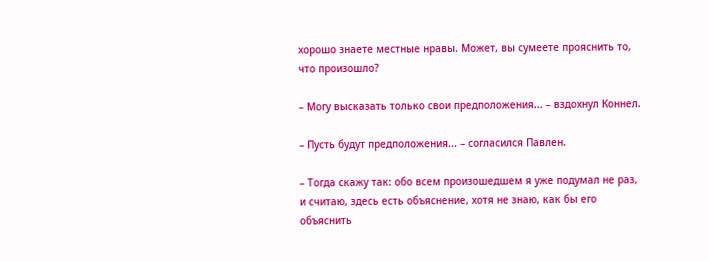хорошо знаете местные нравы. Может, вы сумеете прояснить то, что произошло?

– Могу высказать только свои предположения... – вздохнул Коннел.

– Пусть будут предположения... – согласился Павлен.

– Тогда скажу так: обо всем произошедшем я уже подумал не раз, и считаю, здесь есть объяснение, хотя не знаю, как бы его объяснить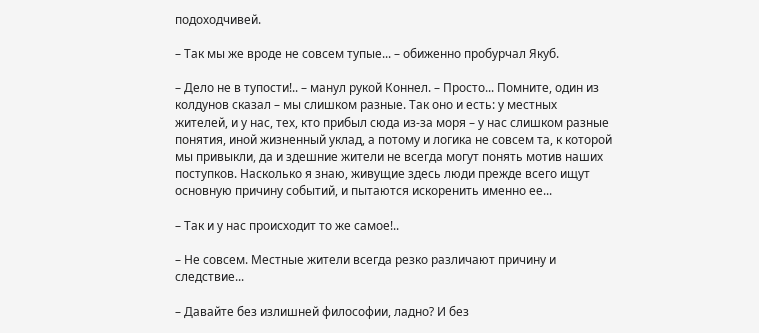подоходчивей.

– Так мы же вроде не совсем тупые... – обиженно пробурчал Якуб.

– Дело не в тупости!.. – манул рукой Коннел. – Просто... Помните, один из колдунов сказал – мы слишком разные. Так оно и есть: у местных жителей, и у нас, тех, кто прибыл сюда из-за моря – у нас слишком разные понятия, иной жизненный уклад, а потому и логика не совсем та, к которой мы привыкли, да и здешние жители не всегда могут понять мотив наших поступков. Насколько я знаю, живущие здесь люди прежде всего ищут основную причину событий, и пытаются искоренить именно ее...

– Так и у нас происходит то же самое!..

– Не совсем. Местные жители всегда резко различают причину и следствие...

– Давайте без излишней философии, ладно? И без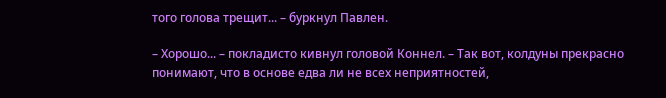того голова трещит... – буркнул Павлен.

– Хорошо... – покладисто кивнул головой Коннел. – Так вот, колдуны прекрасно понимают, что в основе едва ли не всех неприятностей,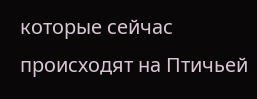которые сейчас происходят на Птичьей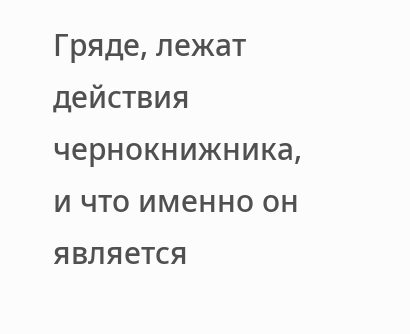Гряде, лежат действия чернокнижника, и что именно он является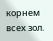корнем всех зол.